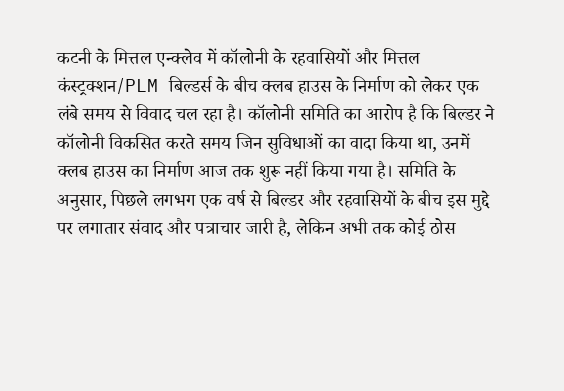कटनी के मित्तल एन्क्लेव में कॉलोनी के रहवासियों और मित्तल कंस्ट्रक्शन/PLM बिल्डर्स के बीच क्लब हाउस के निर्माण को लेकर एक लंबे समय से विवाद चल रहा है। कॉलोनी समिति का आरोप है कि बिल्डर ने कॉलोनी विकसित करते समय जिन सुविधाओं का वादा किया था, उनमें क्लब हाउस का निर्माण आज तक शुरू नहीं किया गया है। समिति के अनुसार, पिछले लगभग एक वर्ष से बिल्डर और रहवासियों के बीच इस मुद्दे पर लगातार संवाद और पत्राचार जारी है, लेकिन अभी तक कोई ठोस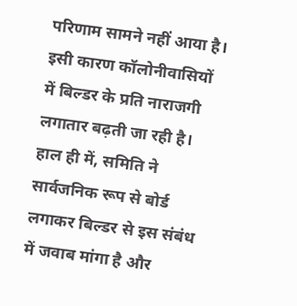परिणाम सामने नहीं आया है। इसी कारण कॉलोनीवासियों में बिल्डर के प्रति नाराजगी लगातार बढ़ती जा रही है। हाल ही में, समिति ने सार्वजनिक रूप से बोर्ड लगाकर बिल्डर से इस संबंध में जवाब मांगा है और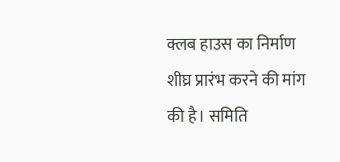क्लब हाउस का निर्माण शीघ्र प्रारंभ करने की मांग की है। समिति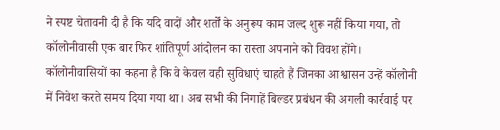ने स्पष्ट चेतावनी दी है कि यदि वादों और शर्तों के अनुरूप काम जल्द शुरू नहीं किया गया, तो कॉलोनीवासी एक बार फिर शांतिपूर्ण आंदोलन का रास्ता अपनाने को विवश होंगे। कॉलोनीवासियों का कहना है कि वे केवल वही सुविधाएं चाहते हैं जिनका आश्वासन उन्हें कॉलोनी में निवेश करते समय दिया गया था। अब सभी की निगाहें बिल्डर प्रबंधन की अगली कार्रवाई पर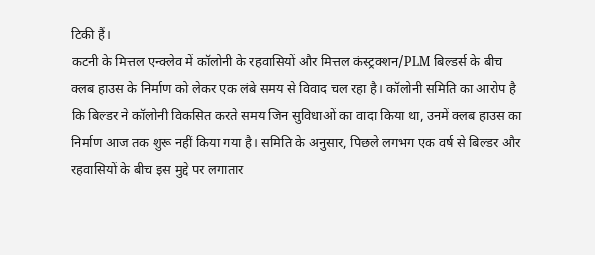टिकी हैं।
कटनी के मित्तल एन्क्लेव में कॉलोनी के रहवासियों और मित्तल कंस्ट्रक्शन/PLM बिल्डर्स के बीच क्लब हाउस के निर्माण को लेकर एक लंबे समय से विवाद चल रहा है। कॉलोनी समिति का आरोप है कि बिल्डर ने कॉलोनी विकसित करते समय जिन सुविधाओं का वादा किया था, उनमें क्लब हाउस का निर्माण आज तक शुरू नहीं किया गया है। समिति के अनुसार, पिछले लगभग एक वर्ष से बिल्डर और रहवासियों के बीच इस मुद्दे पर लगातार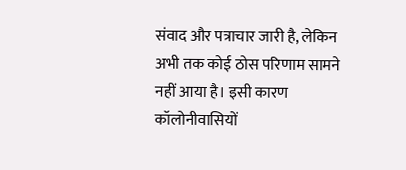संवाद और पत्राचार जारी है, लेकिन अभी तक कोई ठोस परिणाम सामने नहीं आया है। इसी कारण कॉलोनीवासियों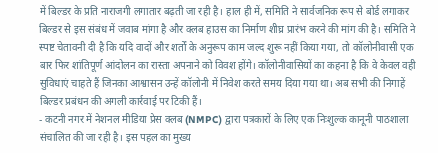में बिल्डर के प्रति नाराजगी लगातार बढ़ती जा रही है। हाल ही में, समिति ने सार्वजनिक रूप से बोर्ड लगाकर बिल्डर से इस संबंध में जवाब मांगा है और क्लब हाउस का निर्माण शीघ्र प्रारंभ करने की मांग की है। समिति ने स्पष्ट चेतावनी दी है कि यदि वादों और शर्तों के अनुरूप काम जल्द शुरू नहीं किया गया, तो कॉलोनीवासी एक बार फिर शांतिपूर्ण आंदोलन का रास्ता अपनाने को विवश होंगे। कॉलोनीवासियों का कहना है कि वे केवल वही सुविधाएं चाहते हैं जिनका आश्वासन उन्हें कॉलोनी में निवेश करते समय दिया गया था। अब सभी की निगाहें बिल्डर प्रबंधन की अगली कार्रवाई पर टिकी हैं।
- कटनी नगर में नेशनल मीडिया प्रेस क्लब (NMPC) द्वारा पत्रकारों के लिए एक निःशुल्क कानूनी पाठशाला संचालित की जा रही है। इस पहल का मुख्य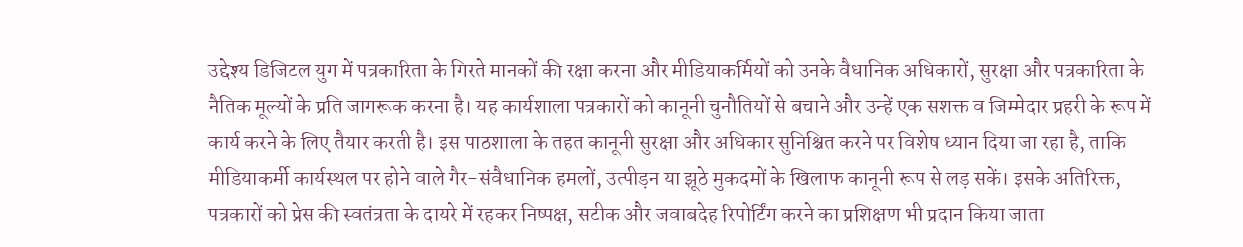उद्देश्य डिजिटल युग में पत्रकारिता के गिरते मानकों की रक्षा करना और मीडियाकर्मियों को उनके वैधानिक अधिकारों, सुरक्षा और पत्रकारिता के नैतिक मूल्यों के प्रति जागरूक करना है। यह कार्यशाला पत्रकारों को कानूनी चुनौतियों से बचाने और उन्हें एक सशक्त व जिम्मेदार प्रहरी के रूप में कार्य करने के लिए तैयार करती है। इस पाठशाला के तहत कानूनी सुरक्षा और अधिकार सुनिश्चित करने पर विशेष ध्यान दिया जा रहा है, ताकि मीडियाकर्मी कार्यस्थल पर होने वाले गैर-संवैधानिक हमलों, उत्पीड़न या झूठे मुकदमों के खिलाफ कानूनी रूप से लड़ सकें। इसके अतिरिक्त, पत्रकारों को प्रेस की स्वतंत्रता के दायरे में रहकर निष्पक्ष, सटीक और जवाबदेह रिपोर्टिंग करने का प्रशिक्षण भी प्रदान किया जाता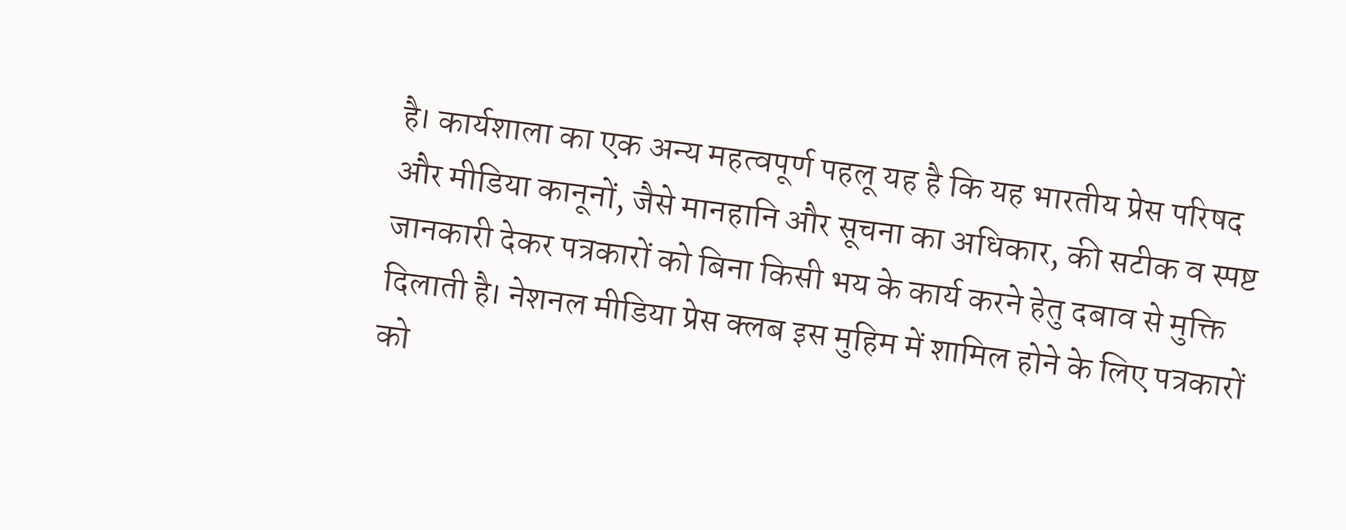है। कार्यशाला का एक अन्य महत्वपूर्ण पहलू यह है कि यह भारतीय प्रेस परिषद और मीडिया कानूनों, जैसे मानहानि और सूचना का अधिकार, की सटीक व स्पष्ट जानकारी देकर पत्रकारों को बिना किसी भय के कार्य करने हेतु दबाव से मुक्ति दिलाती है। नेशनल मीडिया प्रेस क्लब इस मुहिम में शामिल होने के लिए पत्रकारों को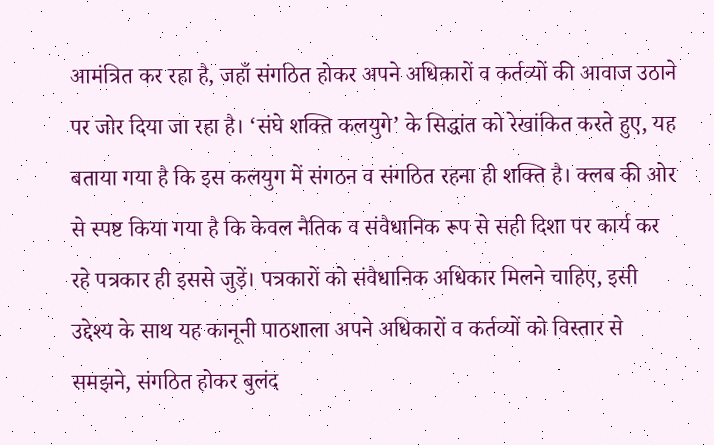आमंत्रित कर रहा है, जहाँ संगठित होकर अपने अधिकारों व कर्तव्यों की आवाज उठाने पर जोर दिया जा रहा है। ‘संघे शक्ति कलयुगे’ के सिद्धांत को रेखांकित करते हुए, यह बताया गया है कि इस कलयुग में संगठन व संगठित रहना ही शक्ति है। क्लब की ओर से स्पष्ट किया गया है कि केवल नैतिक व संवैधानिक रूप से सही दिशा पर कार्य कर रहे पत्रकार ही इससे जुड़ें। पत्रकारों को संवैधानिक अधिकार मिलने चाहिए, इसी उद्देश्य के साथ यह कानूनी पाठशाला अपने अधिकारों व कर्तव्यों को विस्तार से समझने, संगठित होकर बुलंद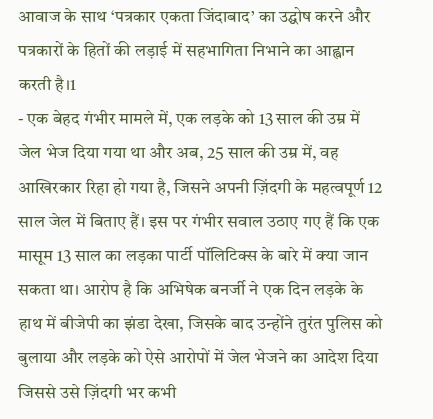आवाज के साथ ‘पत्रकार एकता जिंदाबाद’ का उद्घोष करने और पत्रकारों के हितों की लड़ाई में सहभागिता निभाने का आह्वान करती है।1
- एक बेहद गंभीर मामले में, एक लड़के को 13 साल की उम्र में जेल भेज दिया गया था और अब, 25 साल की उम्र में, वह आखिरकार रिहा हो गया है, जिसने अपनी ज़िंदगी के महत्वपूर्ण 12 साल जेल में बिताए हैं। इस पर गंभीर सवाल उठाए गए हैं कि एक मासूम 13 साल का लड़का पार्टी पॉलिटिक्स के बारे में क्या जान सकता था। आरोप है कि अभिषेक बनर्जी ने एक दिन लड़के के हाथ में बीजेपी का झंडा देखा, जिसके बाद उन्होंने तुरंत पुलिस को बुलाया और लड़के को ऐसे आरोपों में जेल भेजने का आदेश दिया जिससे उसे ज़िंदगी भर कभी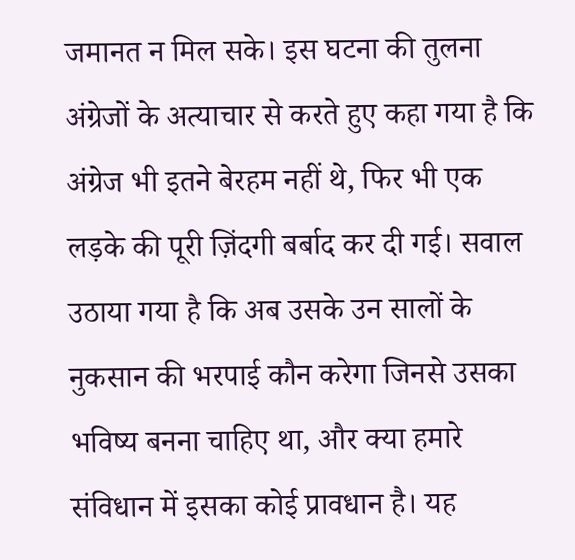जमानत न मिल सके। इस घटना की तुलना अंग्रेजों के अत्याचार से करते हुए कहा गया है कि अंग्रेज भी इतने बेरहम नहीं थे, फिर भी एक लड़के की पूरी ज़िंदगी बर्बाद कर दी गई। सवाल उठाया गया है कि अब उसके उन सालों के नुकसान की भरपाई कौन करेगा जिनसे उसका भविष्य बनना चाहिए था, और क्या हमारे संविधान में इसका कोई प्रावधान है। यह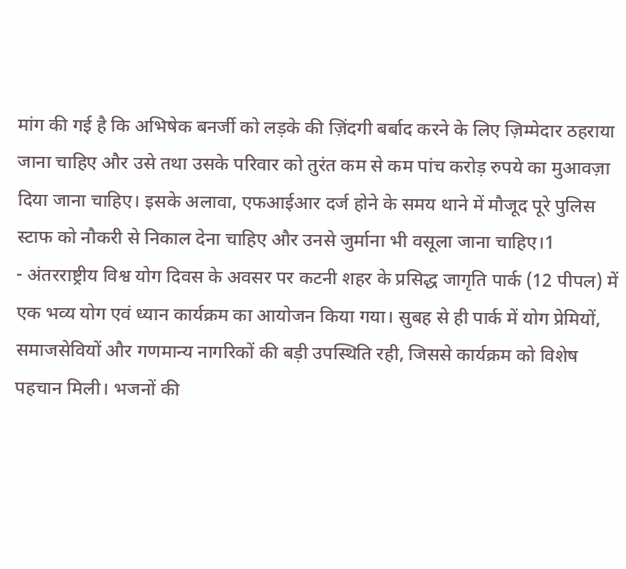मांग की गई है कि अभिषेक बनर्जी को लड़के की ज़िंदगी बर्बाद करने के लिए ज़िम्मेदार ठहराया जाना चाहिए और उसे तथा उसके परिवार को तुरंत कम से कम पांच करोड़ रुपये का मुआवज़ा दिया जाना चाहिए। इसके अलावा, एफआईआर दर्ज होने के समय थाने में मौजूद पूरे पुलिस स्टाफ को नौकरी से निकाल देना चाहिए और उनसे जुर्माना भी वसूला जाना चाहिए।1
- अंतरराष्ट्रीय विश्व योग दिवस के अवसर पर कटनी शहर के प्रसिद्ध जागृति पार्क (12 पीपल) में एक भव्य योग एवं ध्यान कार्यक्रम का आयोजन किया गया। सुबह से ही पार्क में योग प्रेमियों, समाजसेवियों और गणमान्य नागरिकों की बड़ी उपस्थिति रही, जिससे कार्यक्रम को विशेष पहचान मिली। भजनों की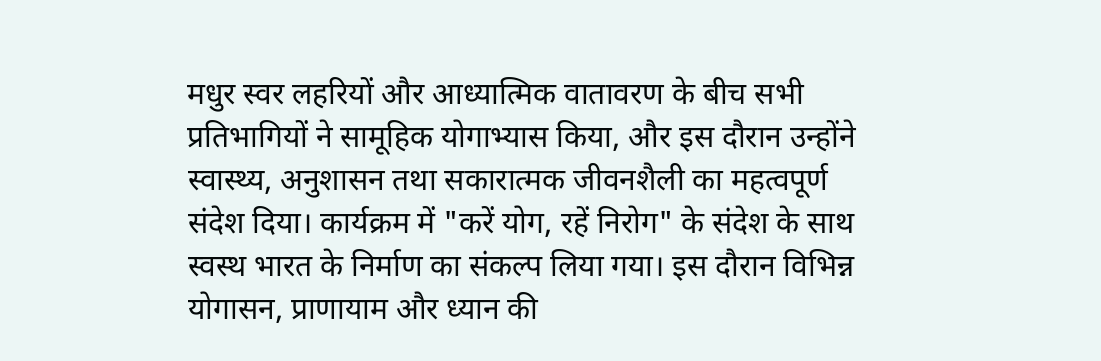मधुर स्वर लहरियों और आध्यात्मिक वातावरण के बीच सभी प्रतिभागियों ने सामूहिक योगाभ्यास किया, और इस दौरान उन्होंने स्वास्थ्य, अनुशासन तथा सकारात्मक जीवनशैली का महत्वपूर्ण संदेश दिया। कार्यक्रम में "करें योग, रहें निरोग" के संदेश के साथ स्वस्थ भारत के निर्माण का संकल्प लिया गया। इस दौरान विभिन्न योगासन, प्राणायाम और ध्यान की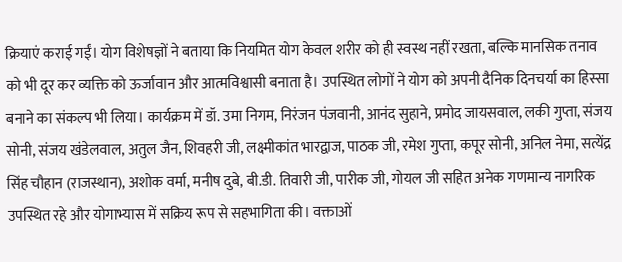क्रियाएं कराई गईं। योग विशेषज्ञों ने बताया कि नियमित योग केवल शरीर को ही स्वस्थ नहीं रखता, बल्कि मानसिक तनाव को भी दूर कर व्यक्ति को ऊर्जावान और आत्मविश्वासी बनाता है। उपस्थित लोगों ने योग को अपनी दैनिक दिनचर्या का हिस्सा बनाने का संकल्प भी लिया। कार्यक्रम में डॉ. उमा निगम, निरंजन पंजवानी, आनंद सुहाने, प्रमोद जायसवाल, लकी गुप्ता, संजय सोनी, संजय खंडेलवाल, अतुल जैन, शिवहरी जी, लक्ष्मीकांत भारद्वाज, पाठक जी, रमेश गुप्ता, कपूर सोनी, अनिल नेमा, सत्येंद्र सिंह चौहान (राजस्थान), अशोक वर्मा, मनीष दुबे, बी.डी. तिवारी जी, पारीक जी, गोयल जी सहित अनेक गणमान्य नागरिक उपस्थित रहे और योगाभ्यास में सक्रिय रूप से सहभागिता की। वक्ताओं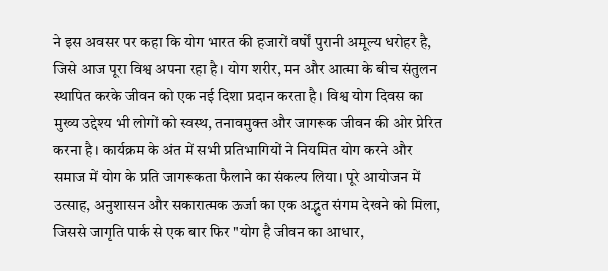ने इस अवसर पर कहा कि योग भारत की हजारों वर्षों पुरानी अमूल्य धरोहर है, जिसे आज पूरा विश्व अपना रहा है। योग शरीर, मन और आत्मा के बीच संतुलन स्थापित करके जीवन को एक नई दिशा प्रदान करता है। विश्व योग दिवस का मुख्य उद्देश्य भी लोगों को स्वस्थ, तनावमुक्त और जागरूक जीवन की ओर प्रेरित करना है। कार्यक्रम के अंत में सभी प्रतिभागियों ने नियमित योग करने और समाज में योग के प्रति जागरूकता फैलाने का संकल्प लिया। पूरे आयोजन में उत्साह, अनुशासन और सकारात्मक ऊर्जा का एक अद्भुत संगम देखने को मिला, जिससे जागृति पार्क से एक बार फिर "योग है जीवन का आधार,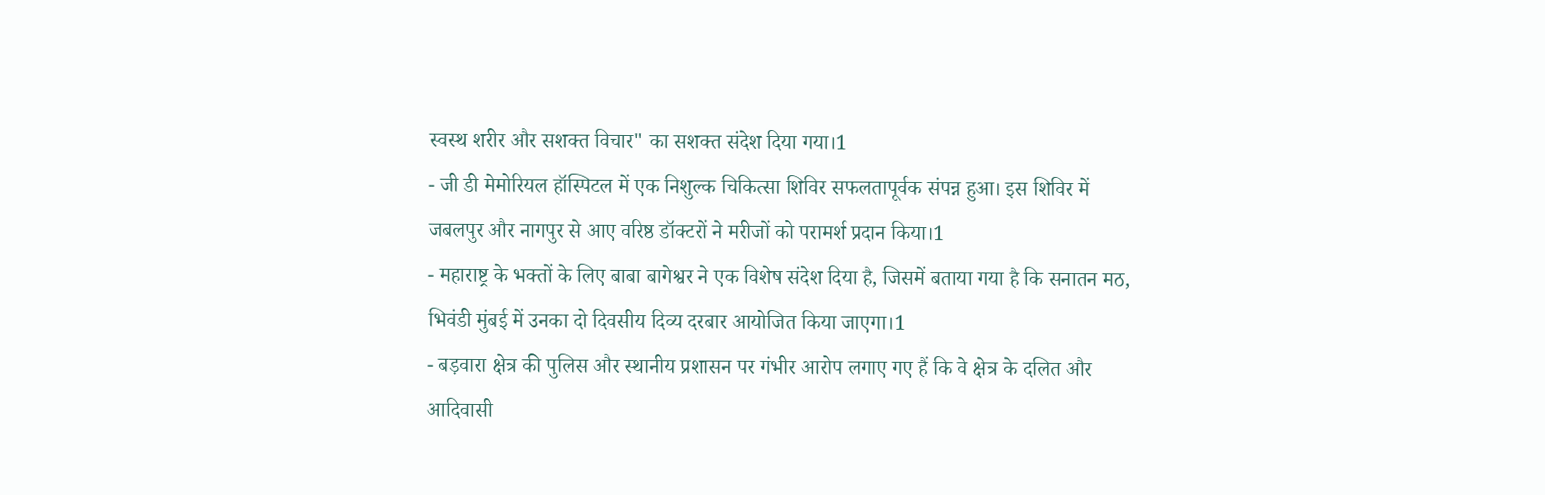स्वस्थ शरीर और सशक्त विचार" का सशक्त संदेश दिया गया।1
- जी डी मेमोरियल हॉस्पिटल में एक निशुल्क चिकित्सा शिविर सफलतापूर्वक संपन्न हुआ। इस शिविर में जबलपुर और नागपुर से आए वरिष्ठ डॉक्टरों ने मरीजों को परामर्श प्रदान किया।1
- महाराष्ट्र के भक्तों के लिए बाबा बागेश्वर ने एक विशेष संदेश दिया है, जिसमें बताया गया है कि सनातन मठ, भिवंडी मुंबई में उनका दो दिवसीय दिव्य दरबार आयोजित किया जाएगा।1
- बड़वारा क्षेत्र की पुलिस और स्थानीय प्रशासन पर गंभीर आरोप लगाए गए हैं कि वे क्षेत्र के दलित और आदिवासी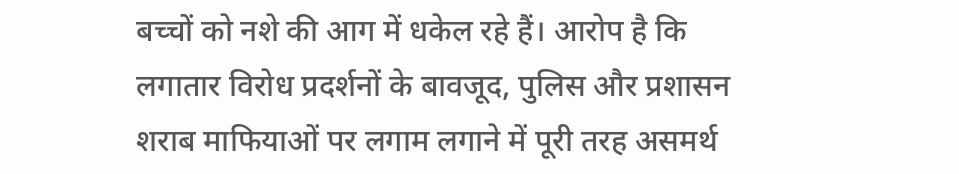बच्चों को नशे की आग में धकेल रहे हैं। आरोप है कि लगातार विरोध प्रदर्शनों के बावजूद, पुलिस और प्रशासन शराब माफियाओं पर लगाम लगाने में पूरी तरह असमर्थ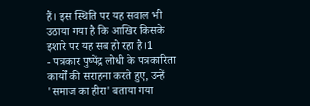हैं। इस स्थिति पर यह सवाल भी उठाया गया है कि आखिर किसके इशारे पर यह सब हो रहा है।1
- पत्रकार पुष्पेंद्र लोधी के पत्रकारिता कार्यों की सराहना करते हुए, उन्हें 'समाज का हीरा' बताया गया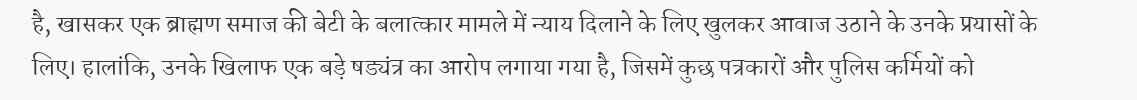है, खासकर एक ब्राह्मण समाज की बेटी के बलात्कार मामले में न्याय दिलाने के लिए खुलकर आवाज उठाने के उनके प्रयासों के लिए। हालांकि, उनके खिलाफ एक बड़े षड्यंत्र का आरोप लगाया गया है, जिसमें कुछ पत्रकारों और पुलिस कर्मियों को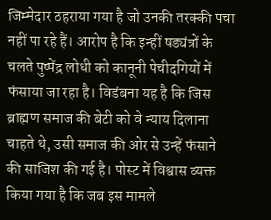जिम्मेदार ठहराया गया है जो उनकी तरक्की पचा नहीं पा रहे हैं। आरोप है कि इन्हीं षड्यंत्रों के चलते पुष्पेंद्र लोधी को कानूनी पेचीदगियों में फंसाया जा रहा है। विडंबना यह है कि जिस ब्राह्मण समाज की बेटी को वे न्याय दिलाना चाहते थे, उसी समाज की ओर से उन्हें फंसाने की साजिश की गई है। पोस्ट में विश्वास व्यक्त किया गया है कि जब इस मामले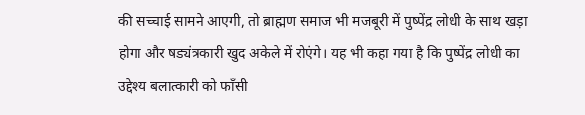की सच्चाई सामने आएगी, तो ब्राह्मण समाज भी मजबूरी में पुष्पेंद्र लोधी के साथ खड़ा होगा और षड्यंत्रकारी खुद अकेले में रोएंगे। यह भी कहा गया है कि पुष्पेंद्र लोधी का उद्देश्य बलात्कारी को फाँसी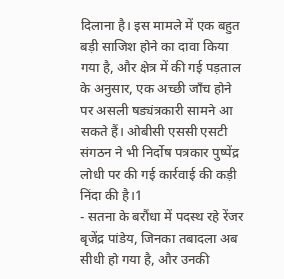दिलाना है। इस मामले में एक बहुत बड़ी साजिश होने का दावा किया गया है, और क्षेत्र में की गई पड़ताल के अनुसार, एक अच्छी जाँच होने पर असली षड्यंत्रकारी सामने आ सकते हैं। ओबीसी एससी एसटी संगठन ने भी निर्दोष पत्रकार पुष्पेंद्र लोधी पर की गई कार्रवाई की कड़ी निंदा की है।1
- सतना के बरौंधा में पदस्थ रहे रेंजर बृजेंद्र पांडेय, जिनका तबादला अब सीधी हो गया है, और उनकी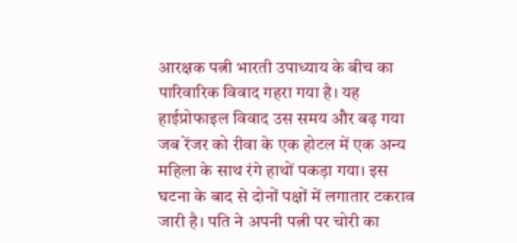आरक्षक पत्नी भारती उपाध्याय के बीच का पारिवारिक विवाद गहरा गया है। यह हाईप्रोफाइल विवाद उस समय और बढ़ गया जब रेंजर को रीवा के एक होटल में एक अन्य महिला के साथ रंगे हाथों पकड़ा गया। इस घटना के बाद से दोनों पक्षों में लगातार टकराव जारी है। पति ने अपनी पत्नी पर चोरी का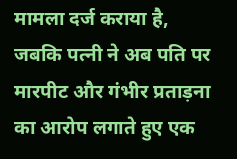मामला दर्ज कराया है, जबकि पत्नी ने अब पति पर मारपीट और गंभीर प्रताड़ना का आरोप लगाते हुए एक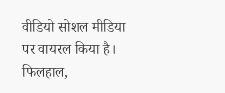वीडियो सोशल मीडिया पर वायरल किया है। फिलहाल,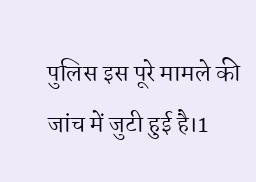पुलिस इस पूरे मामले की जांच में जुटी हुई है।1